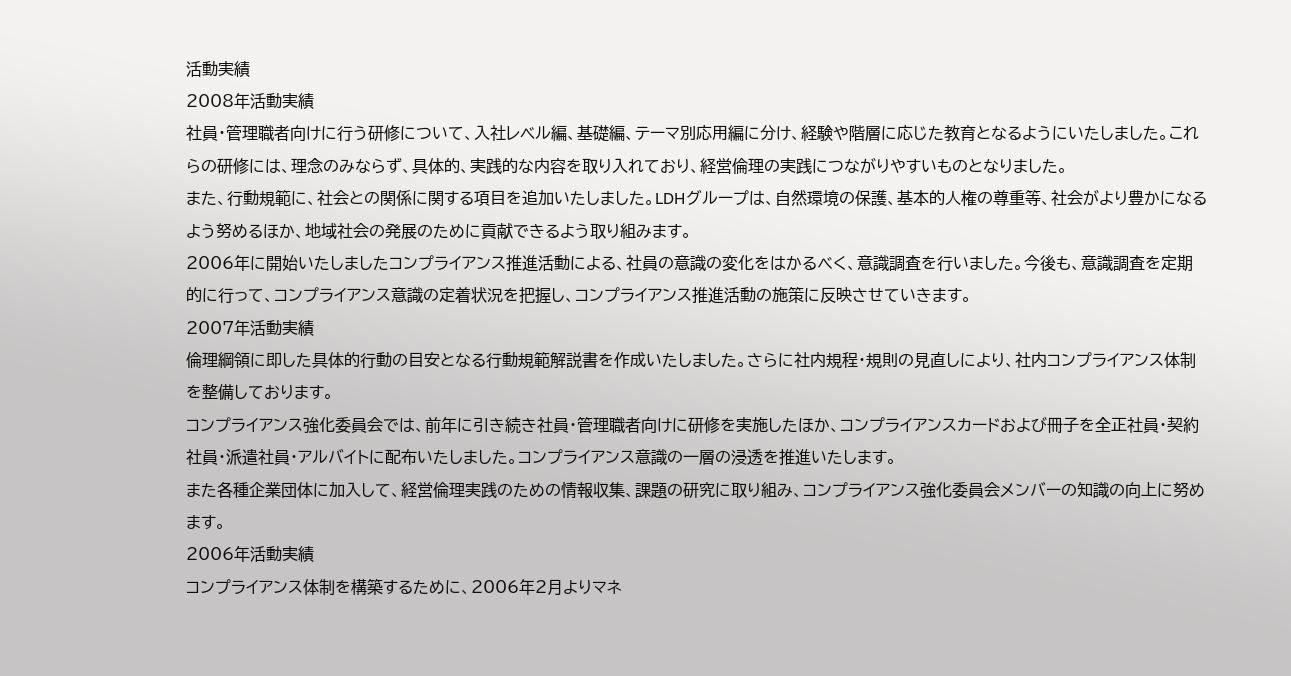活動実績
2008年活動実績
社員・管理職者向けに行う研修について、入社レベル編、基礎編、テーマ別応用編に分け、経験や階層に応じた教育となるようにいたしました。これらの研修には、理念のみならず、具体的、実践的な内容を取り入れており、経営倫理の実践につながりやすいものとなりました。
また、行動規範に、社会との関係に関する項目を追加いたしました。LDHグループは、自然環境の保護、基本的人権の尊重等、社会がより豊かになるよう努めるほか、地域社会の発展のために貢献できるよう取り組みます。
2006年に開始いたしましたコンプライアンス推進活動による、社員の意識の変化をはかるべく、意識調査を行いました。今後も、意識調査を定期的に行って、コンプライアンス意識の定着状況を把握し、コンプライアンス推進活動の施策に反映させていきます。
2007年活動実績
倫理綱領に即した具体的行動の目安となる行動規範解説書を作成いたしました。さらに社内規程・規則の見直しにより、社内コンプライアンス体制を整備しております。
コンプライアンス強化委員会では、前年に引き続き社員・管理職者向けに研修を実施したほか、コンプライアンスカードおよび冊子を全正社員・契約社員・派遣社員・アルバイトに配布いたしました。コンプライアンス意識の一層の浸透を推進いたします。
また各種企業団体に加入して、経営倫理実践のための情報収集、課題の研究に取り組み、コンプライアンス強化委員会メンバーの知識の向上に努めます。
2006年活動実績
コンプライアンス体制を構築するために、2006年2月よりマネ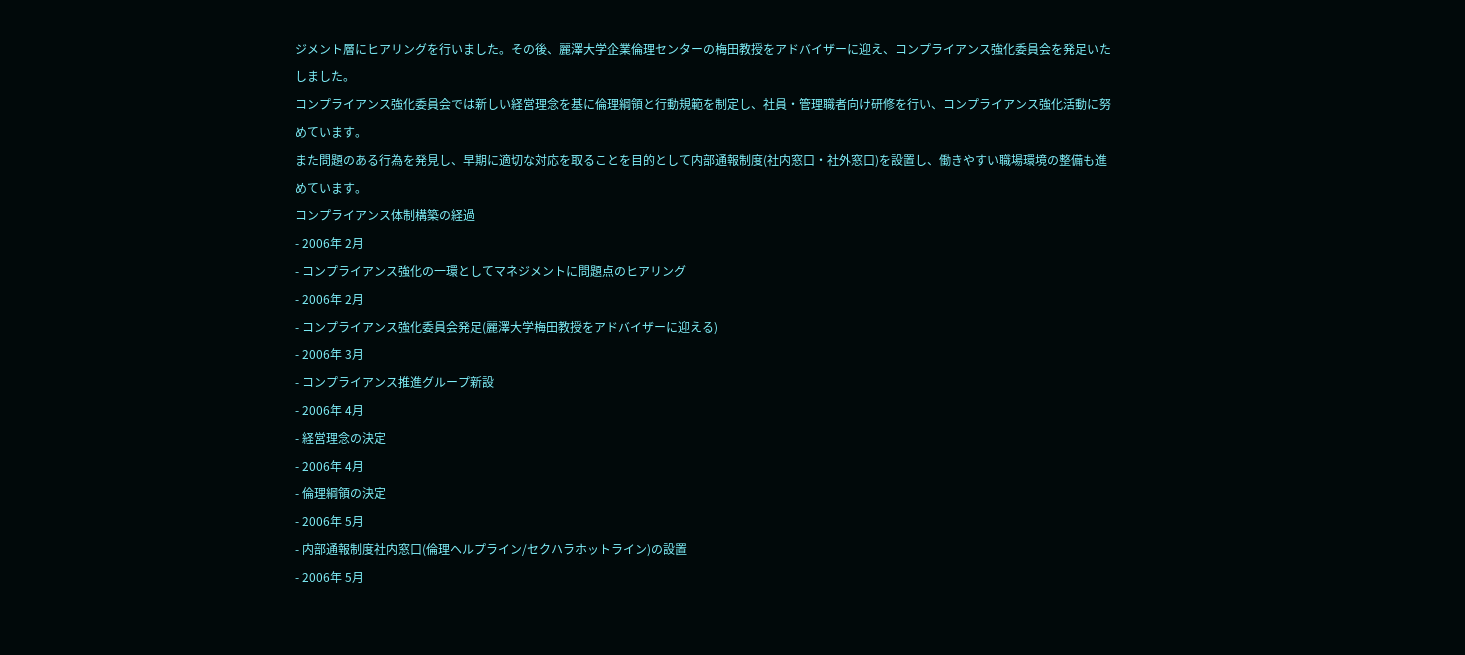ジメント層にヒアリングを行いました。その後、麗澤大学企業倫理センターの梅田教授をアドバイザーに迎え、コンプライアンス強化委員会を発足いたしました。
コンプライアンス強化委員会では新しい経営理念を基に倫理綱領と行動規範を制定し、社員・管理職者向け研修を行い、コンプライアンス強化活動に努めています。
また問題のある行為を発見し、早期に適切な対応を取ることを目的として内部通報制度(社内窓口・社外窓口)を設置し、働きやすい職場環境の整備も進めています。
コンプライアンス体制構築の経過
- 2006年 2月
- コンプライアンス強化の一環としてマネジメントに問題点のヒアリング
- 2006年 2月
- コンプライアンス強化委員会発足(麗澤大学梅田教授をアドバイザーに迎える)
- 2006年 3月
- コンプライアンス推進グループ新設
- 2006年 4月
- 経営理念の決定
- 2006年 4月
- 倫理綱領の決定
- 2006年 5月
- 内部通報制度社内窓口(倫理ヘルプライン/セクハラホットライン)の設置
- 2006年 5月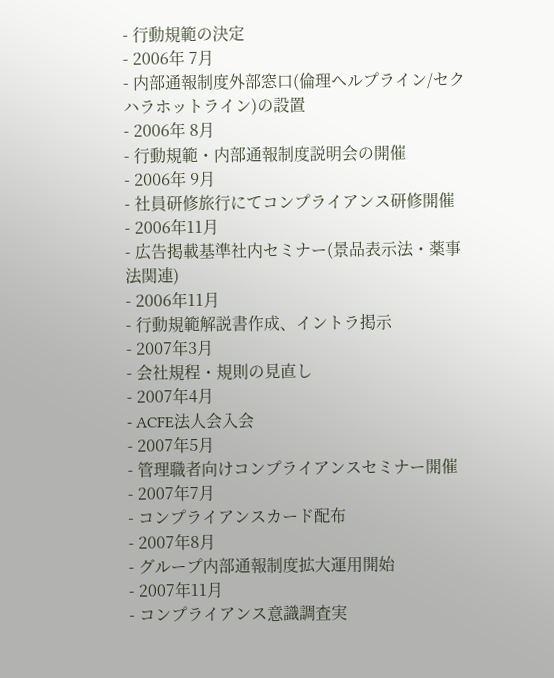- 行動規範の決定
- 2006年 7月
- 内部通報制度外部窓口(倫理ヘルプライン/セクハラホットライン)の設置
- 2006年 8月
- 行動規範・内部通報制度説明会の開催
- 2006年 9月
- 社員研修旅行にてコンプライアンス研修開催
- 2006年11月
- 広告掲載基準社内セミナー(景品表示法・薬事法関連)
- 2006年11月
- 行動規範解説書作成、イントラ掲示
- 2007年3月
- 会社規程・規則の見直し
- 2007年4月
- ACFE法人会入会
- 2007年5月
- 管理職者向けコンプライアンスセミナー開催
- 2007年7月
- コンプライアンスカード配布
- 2007年8月
- グループ内部通報制度拡大運用開始
- 2007年11月
- コンプライアンス意識調査実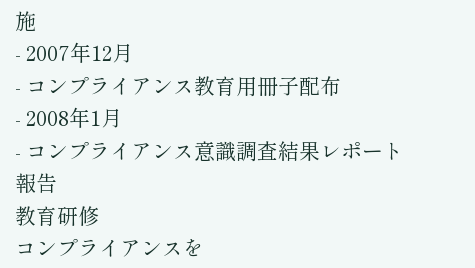施
- 2007年12月
- コンプライアンス教育用冊子配布
- 2008年1月
- コンプライアンス意識調査結果レポート報告
教育研修
コンプライアンスを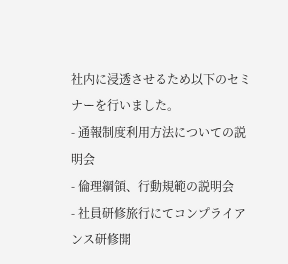社内に浸透させるため以下のセミナーを行いました。
- 通報制度利用方法についての説明会
- 倫理綱領、行動規範の説明会
- 社員研修旅行にてコンプライアンス研修開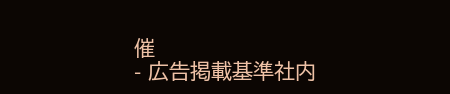催
- 広告掲載基準社内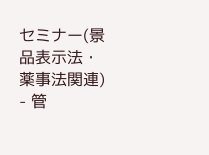セミナー(景品表示法・薬事法関連)
- 管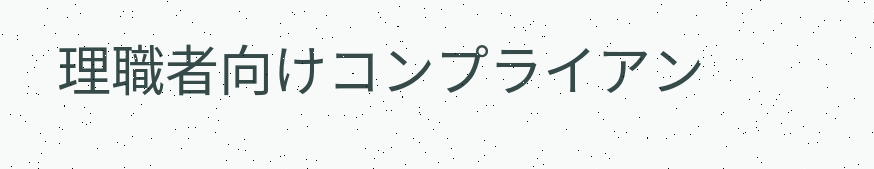理職者向けコンプライアン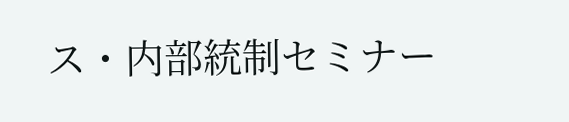ス・内部統制セミナー